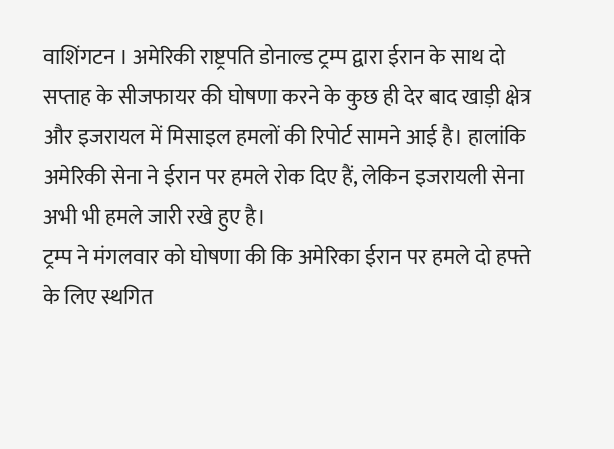वाशिंगटन । अमेरिकी राष्ट्रपति डोनाल्ड ट्रम्प द्वारा ईरान के साथ दो सप्ताह के सीजफायर की घोषणा करने के कुछ ही देर बाद खाड़ी क्षेत्र और इजरायल में मिसाइल हमलों की रिपोर्ट सामने आई है। हालांकि अमेरिकी सेना ने ईरान पर हमले रोक दिए हैं, लेकिन इजरायली सेना अभी भी हमले जारी रखे हुए है।
ट्रम्प ने मंगलवार को घोषणा की कि अमेरिका ईरान पर हमले दो हफ्ते के लिए स्थगित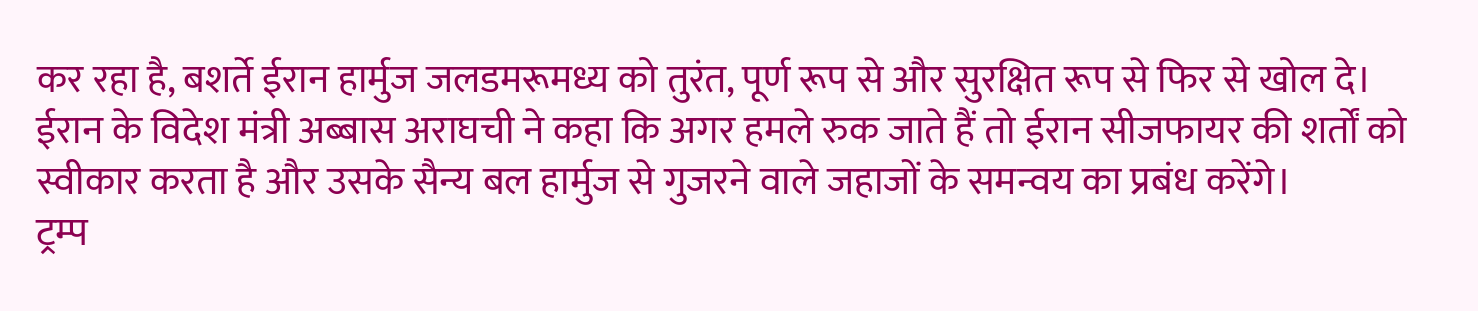कर रहा है, बशर्ते ईरान हार्मुज जलडमरूमध्य को तुरंत, पूर्ण रूप से और सुरक्षित रूप से फिर से खोल दे। ईरान के विदेश मंत्री अब्बास अराघची ने कहा कि अगर हमले रुक जाते हैं तो ईरान सीजफायर की शर्तों को स्वीकार करता है और उसके सैन्य बल हार्मुज से गुजरने वाले जहाजों के समन्वय का प्रबंध करेंगे।
ट्रम्प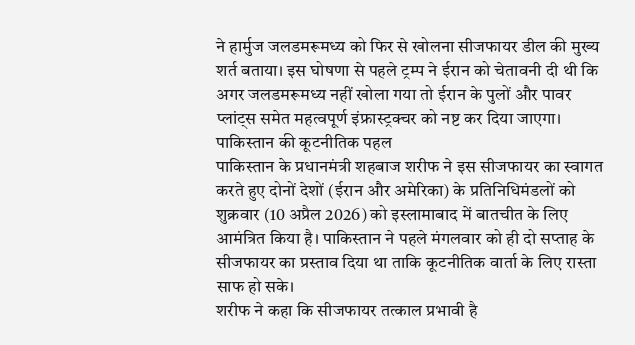ने हार्मुज जलडमरूमध्य को फिर से खोलना सीजफायर डील की मुख्य शर्त बताया। इस घोषणा से पहले ट्रम्प ने ईरान को चेतावनी दी थी कि अगर जलडमरूमध्य नहीं खोला गया तो ईरान के पुलों और पावर प्लांट्स समेत महत्वपूर्ण इंफ्रास्ट्रक्चर को नष्ट कर दिया जाएगा।
पाकिस्तान की कूटनीतिक पहल
पाकिस्तान के प्रधानमंत्री शहबाज शरीफ ने इस सीजफायर का स्वागत करते हुए दोनों देशों (ईरान और अमेरिका) के प्रतिनिधिमंडलों को शुक्रवार (10 अप्रैल 2026) को इस्लामाबाद में बातचीत के लिए आमंत्रित किया है। पाकिस्तान ने पहले मंगलवार को ही दो सप्ताह के सीजफायर का प्रस्ताव दिया था ताकि कूटनीतिक वार्ता के लिए रास्ता साफ हो सके।
शरीफ ने कहा कि सीजफायर तत्काल प्रभावी है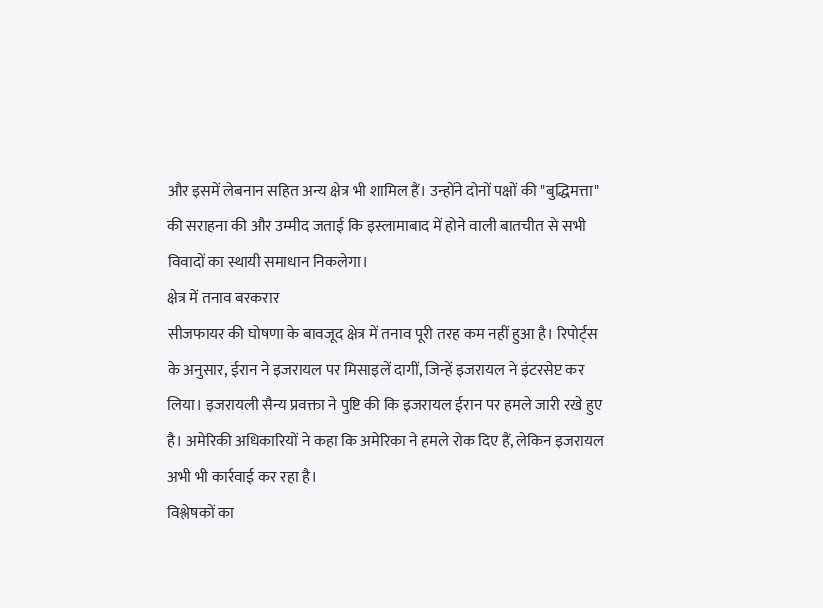और इसमें लेबनान सहित अन्य क्षेत्र भी शामिल हैं। उन्होंने दोनों पक्षों की "बुद्धिमत्ता" की सराहना की और उम्मीद जताई कि इस्लामाबाद में होने वाली बातचीत से सभी विवादों का स्थायी समाधान निकलेगा।
क्षेत्र में तनाव बरकरार
सीजफायर की घोषणा के बावजूद क्षेत्र में तनाव पूरी तरह कम नहीं हुआ है। रिपोर्ट्स के अनुसार, ईरान ने इजरायल पर मिसाइलें दागीं, जिन्हें इजरायल ने इंटरसेप्ट कर लिया। इजरायली सैन्य प्रवक्ता ने पुष्टि की कि इजरायल ईरान पर हमले जारी रखे हुए है। अमेरिकी अधिकारियों ने कहा कि अमेरिका ने हमले रोक दिए हैं, लेकिन इजरायल अभी भी कार्रवाई कर रहा है।
विश्लेषकों का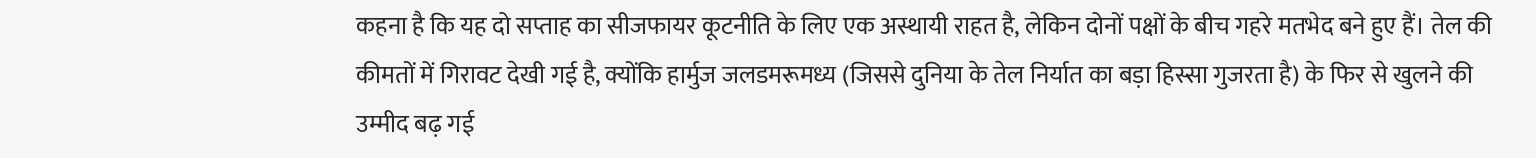कहना है कि यह दो सप्ताह का सीजफायर कूटनीति के लिए एक अस्थायी राहत है, लेकिन दोनों पक्षों के बीच गहरे मतभेद बने हुए हैं। तेल की कीमतों में गिरावट देखी गई है, क्योंकि हार्मुज जलडमरूमध्य (जिससे दुनिया के तेल निर्यात का बड़ा हिस्सा गुजरता है) के फिर से खुलने की उम्मीद बढ़ गई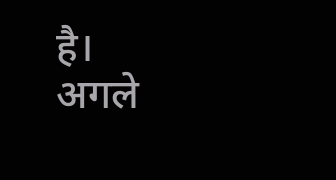है।
अगले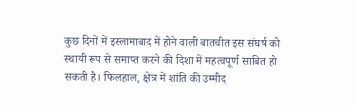कुछ दिनों में इस्लामाबाद में होने वाली बातचीत इस संघर्ष को स्थायी रूप से समाप्त करने की दिशा में महत्वपूर्ण साबित हो सकती है। फिलहाल, क्षेत्र में शांति की उम्मीद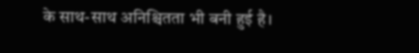के साथ-साथ अनिश्चितता भी बनी हुई है।